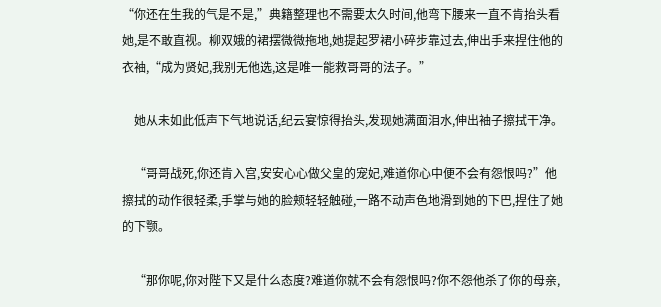“你还在生我的气是不是,”典籍整理也不需要太久时间,他弯下腰来一直不肯抬头看她,是不敢直视。柳双娥的裙摆微微拖地,她提起罗裙小碎步靠过去,伸出手来捏住他的衣袖,“成为贤妃,我别无他选,这是唯一能救哥哥的法子。”

    她从未如此低声下气地说话,纪云宴惊得抬头,发现她满面泪水,伸出袖子擦拭干净。

    “哥哥战死,你还肯入宫,安安心心做父皇的宠妃,难道你心中便不会有怨恨吗?”他擦拭的动作很轻柔,手掌与她的脸颊轻轻触碰,一路不动声色地滑到她的下巴,捏住了她的下颚。

    “那你呢,你对陛下又是什么态度?难道你就不会有怨恨吗?你不怨他杀了你的母亲,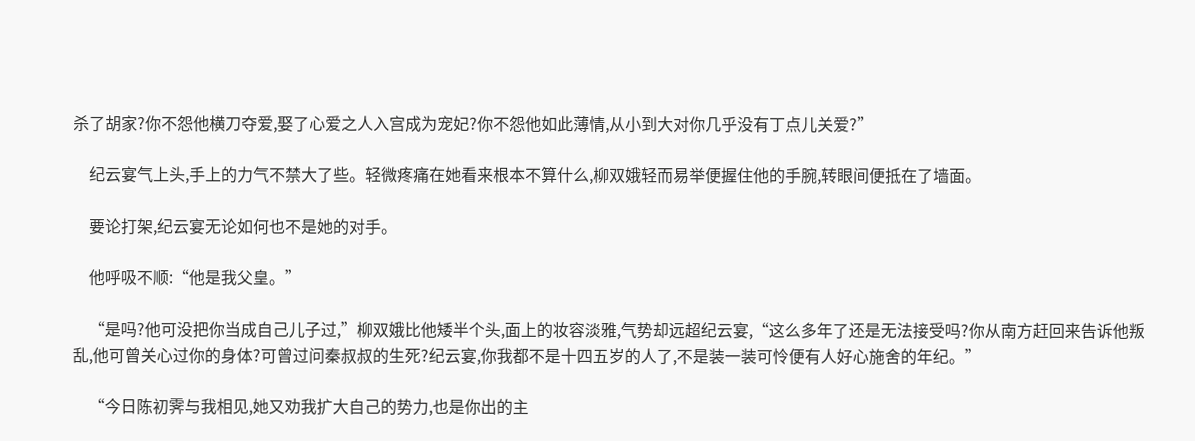杀了胡家?你不怨他横刀夺爱,娶了心爱之人入宫成为宠妃?你不怨他如此薄情,从小到大对你几乎没有丁点儿关爱?”

    纪云宴气上头,手上的力气不禁大了些。轻微疼痛在她看来根本不算什么,柳双娥轻而易举便握住他的手腕,转眼间便抵在了墙面。

    要论打架,纪云宴无论如何也不是她的对手。

    他呼吸不顺:“他是我父皇。”

    “是吗?他可没把你当成自己儿子过,”柳双娥比他矮半个头,面上的妆容淡雅,气势却远超纪云宴,“这么多年了还是无法接受吗?你从南方赶回来告诉他叛乱,他可曾关心过你的身体?可曾过问秦叔叔的生死?纪云宴,你我都不是十四五岁的人了,不是装一装可怜便有人好心施舍的年纪。”

    “今日陈初霁与我相见,她又劝我扩大自己的势力,也是你出的主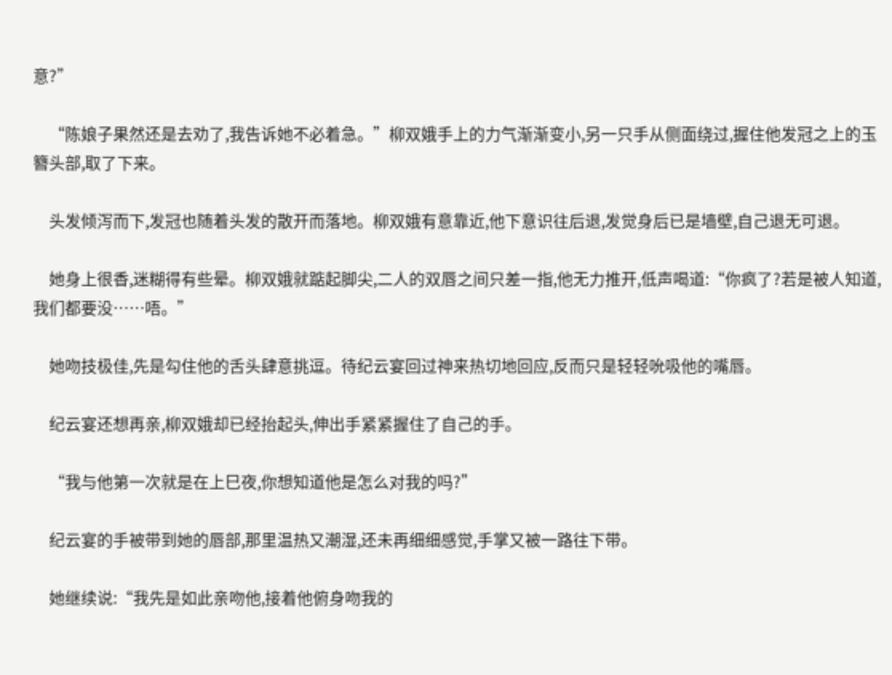意?”

    “陈娘子果然还是去劝了,我告诉她不必着急。”柳双娥手上的力气渐渐变小,另一只手从侧面绕过,握住他发冠之上的玉簪头部,取了下来。

    头发倾泻而下,发冠也随着头发的散开而落地。柳双娥有意靠近,他下意识往后退,发觉身后已是墙壁,自己退无可退。

    她身上很香,迷糊得有些晕。柳双娥就踮起脚尖,二人的双唇之间只差一指,他无力推开,低声喝道:“你疯了?若是被人知道,我们都要没……唔。”

    她吻技极佳,先是勾住他的舌头肆意挑逗。待纪云宴回过神来热切地回应,反而只是轻轻吮吸他的嘴唇。

    纪云宴还想再亲,柳双娥却已经抬起头,伸出手紧紧握住了自己的手。

    “我与他第一次就是在上巳夜,你想知道他是怎么对我的吗?”

    纪云宴的手被带到她的唇部,那里温热又潮湿,还未再细细感觉,手掌又被一路往下带。

    她继续说:“我先是如此亲吻他,接着他俯身吻我的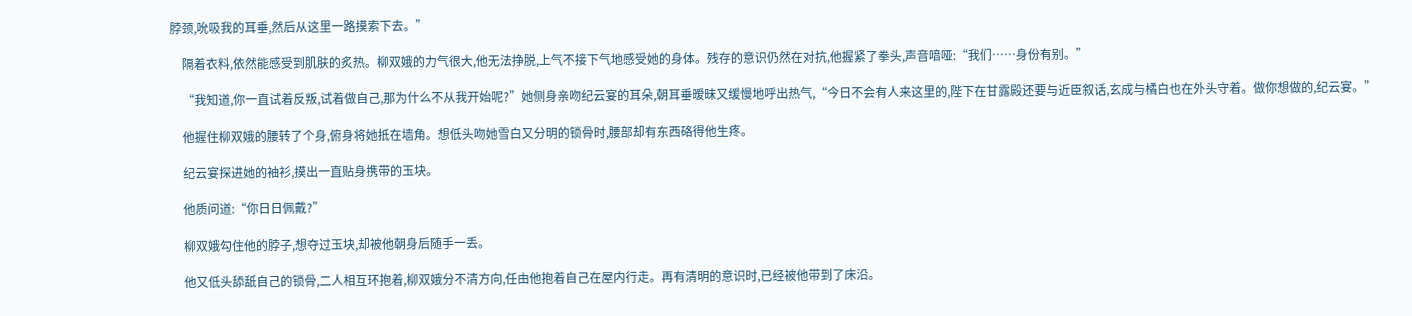脖颈,吮吸我的耳垂,然后从这里一路摸索下去。”

    隔着衣料,依然能感受到肌肤的炙热。柳双娥的力气很大,他无法挣脱,上气不接下气地感受她的身体。残存的意识仍然在对抗,他握紧了拳头,声音喑哑:“我们……身份有别。”

    “我知道,你一直试着反叛,试着做自己,那为什么不从我开始呢?”她侧身亲吻纪云宴的耳朵,朝耳垂暧昧又缓慢地呼出热气,“今日不会有人来这里的,陛下在甘露殿还要与近臣叙话,玄成与橘白也在外头守着。做你想做的,纪云宴。”

    他握住柳双娥的腰转了个身,俯身将她抵在墙角。想低头吻她雪白又分明的锁骨时,腰部却有东西硌得他生疼。

    纪云宴探进她的袖衫,摸出一直贴身携带的玉块。

    他质问道:“你日日佩戴?”

    柳双娥勾住他的脖子,想夺过玉块,却被他朝身后随手一丢。

    他又低头舔舐自己的锁骨,二人相互环抱着,柳双娥分不清方向,任由他抱着自己在屋内行走。再有清明的意识时,已经被他带到了床沿。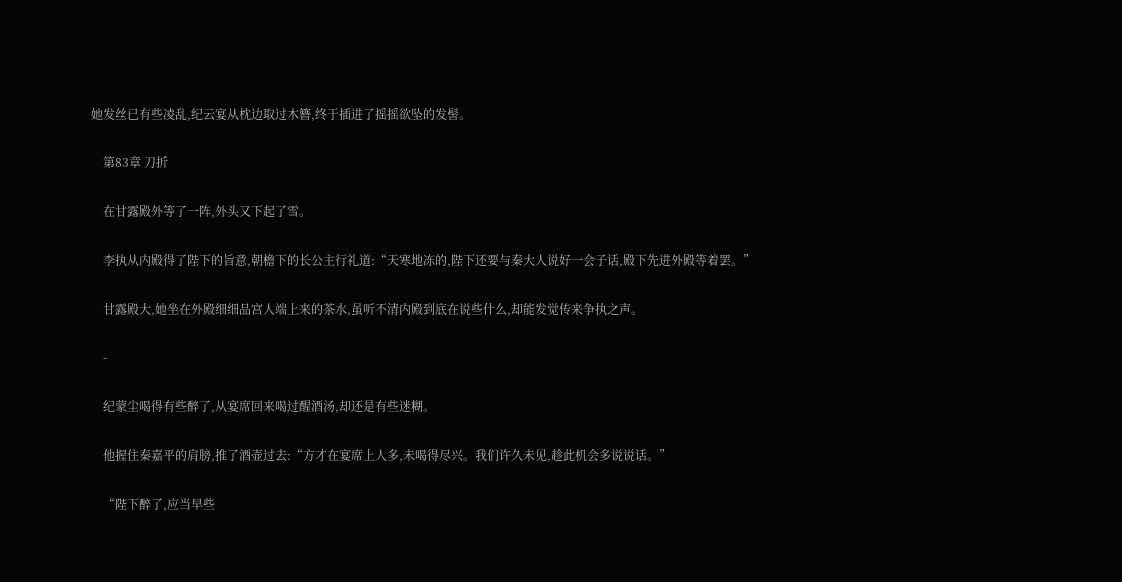她发丝已有些凌乱,纪云宴从枕边取过木簪,终于插进了摇摇欲坠的发髻。

    第83章 刀折

    在甘露殿外等了一阵,外头又下起了雪。

    李执从内殿得了陛下的旨意,朝檐下的长公主行礼道:“天寒地冻的,陛下还要与秦大人说好一会子话,殿下先进外殿等着罢。”

    甘露殿大,她坐在外殿细细品宫人端上来的茶水,虽听不清内殿到底在说些什么,却能发觉传来争执之声。

    -

    纪蒙尘喝得有些醉了,从宴席回来喝过醒酒汤,却还是有些迷糊。

    他握住秦嘉平的肩膀,推了酒壶过去:“方才在宴席上人多,未喝得尽兴。我们许久未见,趁此机会多说说话。”

    “陛下醉了,应当早些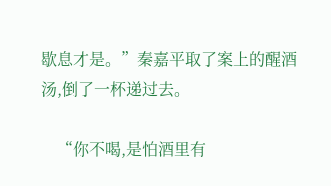歇息才是。”秦嘉平取了案上的醒酒汤,倒了一杯递过去。

    “你不喝,是怕酒里有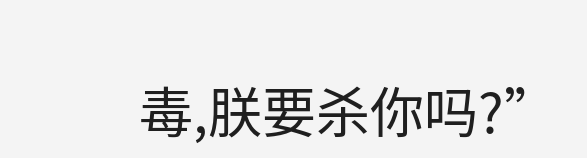毒,朕要杀你吗?”